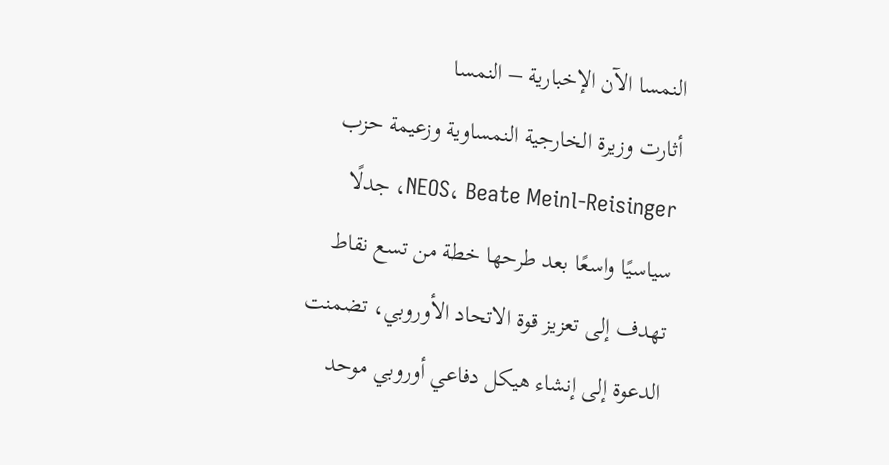النمسا الآن الإخبارية – النمسا
أثارت وزيرة الخارجية النمساوية وزعيمة حزب NEOS، Beate Meinl-Reisinger، جدلًا سياسيًا واسعًا بعد طرحها خطة من تسع نقاط تهدف إلى تعزيز قوة الاتحاد الأوروبي، تضمنت الدعوة إلى إنشاء هيكل دفاعي أوروبي موحد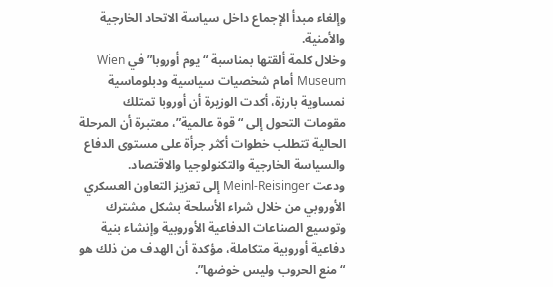وإلغاء مبدأ الإجماع داخل سياسة الاتحاد الخارجية والأمنية.
وخلال كلمة ألقتها بمناسبة “يوم أوروبا” في Wien Museum أمام شخصيات سياسية ودبلوماسية نمساوية بارزة، أكدت الوزيرة أن أوروبا تمتلك مقومات التحول إلى “قوة عالمية”، معتبرة أن المرحلة الحالية تتطلب خطوات أكثر جرأة على مستوى الدفاع والسياسة الخارجية والتكنولوجيا والاقتصاد.
ودعت Meinl-Reisinger إلى تعزيز التعاون العسكري الأوروبي من خلال شراء الأسلحة بشكل مشترك وتوسيع الصناعات الدفاعية الأوروبية وإنشاء بنية دفاعية أوروبية متكاملة، مؤكدة أن الهدف من ذلك هو “منع الحروب وليس خوضها”.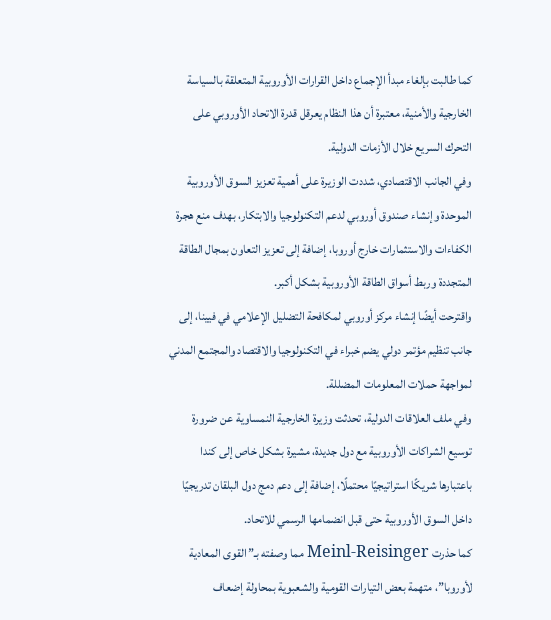كما طالبت بإلغاء مبدأ الإجماع داخل القرارات الأوروبية المتعلقة بالسياسة الخارجية والأمنية، معتبرة أن هذا النظام يعرقل قدرة الاتحاد الأوروبي على التحرك السريع خلال الأزمات الدولية.
وفي الجانب الاقتصادي، شددت الوزيرة على أهمية تعزيز السوق الأوروبية الموحدة وإنشاء صندوق أوروبي لدعم التكنولوجيا والابتكار، بهدف منع هجرة الكفاءات والاستثمارات خارج أوروبا، إضافة إلى تعزيز التعاون بمجال الطاقة المتجددة وربط أسواق الطاقة الأوروبية بشكل أكبر.
واقترحت أيضًا إنشاء مركز أوروبي لمكافحة التضليل الإعلامي في فيينا، إلى جانب تنظيم مؤتمر دولي يضم خبراء في التكنولوجيا والاقتصاد والمجتمع المدني لمواجهة حملات المعلومات المضللة.
وفي ملف العلاقات الدولية، تحدثت وزيرة الخارجية النمساوية عن ضرورة توسيع الشراكات الأوروبية مع دول جديدة، مشيرة بشكل خاص إلى كندا باعتبارها شريكًا استراتيجيًا محتملًا، إضافة إلى دعم دمج دول البلقان تدريجيًا داخل السوق الأوروبية حتى قبل انضمامها الرسمي للاتحاد.
كما حذرت Meinl-Reisinger مما وصفته بـ”القوى المعادية لأوروبا”، متهمة بعض التيارات القومية والشعبوية بمحاولة إضعاف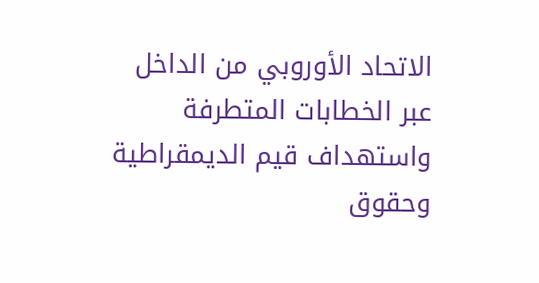الاتحاد الأوروبي من الداخل عبر الخطابات المتطرفة واستهداف قيم الديمقراطية وحقوق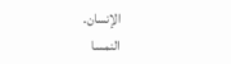الإنسان.
النمسا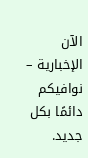الآن الإخبارية – نوافيكم دائمًا بكل جديد.